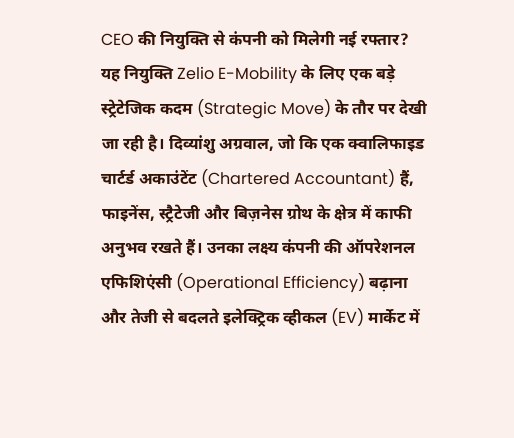CEO की नियुक्ति से कंपनी को मिलेगी नई रफ्तार?
यह नियुक्ति Zelio E-Mobility के लिए एक बड़े स्ट्रेटेजिक कदम (Strategic Move) के तौर पर देखी जा रही है। दिव्यांशु अग्रवाल, जो कि एक क्वालिफाइड चार्टर्ड अकाउंटेंट (Chartered Accountant) हैं, फाइनेंस, स्ट्रैटेजी और बिज़नेस ग्रोथ के क्षेत्र में काफी अनुभव रखते हैं। उनका लक्ष्य कंपनी की ऑपरेशनल एफिशिएंसी (Operational Efficiency) बढ़ाना और तेजी से बदलते इलेक्ट्रिक व्हीकल (EV) मार्केट में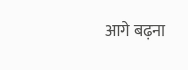आगे बढ़ना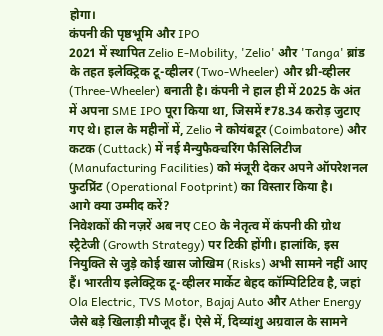होगा।
कंपनी की पृष्ठभूमि और IPO
2021 में स्थापित Zelio E-Mobility, 'Zelio' और 'Tanga' ब्रांड के तहत इलेक्ट्रिक टू-व्हीलर (Two-Wheeler) और थ्री-व्हीलर (Three-Wheeler) बनाती है। कंपनी ने हाल ही में 2025 के अंत में अपना SME IPO पूरा किया था, जिसमें ₹78.34 करोड़ जुटाए गए थे। हाल के महीनों में, Zelio ने कोयंबटूर (Coimbatore) और कटक (Cuttack) में नई मैन्युफैक्चरिंग फैसिलिटीज (Manufacturing Facilities) को मंजूरी देकर अपने ऑपरेशनल फुटप्रिंट (Operational Footprint) का विस्तार किया है।
आगे क्या उम्मीद करें?
निवेशकों की नज़रें अब नए CEO के नेतृत्व में कंपनी की ग्रोथ स्ट्रैटेजी (Growth Strategy) पर टिकी होंगी। हालांकि, इस नियुक्ति से जुड़े कोई खास जोखिम (Risks) अभी सामने नहीं आए हैं। भारतीय इलेक्ट्रिक टू-व्हीलर मार्केट बेहद कॉम्पिटिटिव है, जहां Ola Electric, TVS Motor, Bajaj Auto और Ather Energy जैसे बड़े खिलाड़ी मौजूद हैं। ऐसे में, दिव्यांशु अग्रवाल के सामने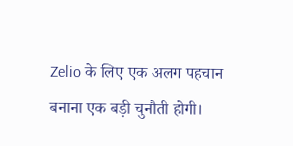Zelio के लिए एक अलग पहचान बनाना एक बड़ी चुनौती होगी।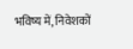भविष्य में, निवेशकों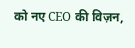को नए CEO की विज़न,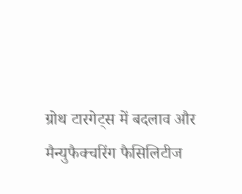ग्रोथ टारगेट्स में बदलाव और मैन्युफैक्चरिंग फैसिलिटीज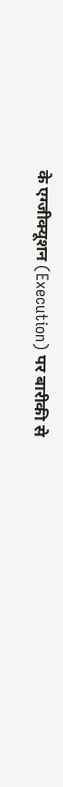के एग्जीक्यूशन (Execution) पर बारीकी से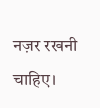नज़र रखनी चाहिए।